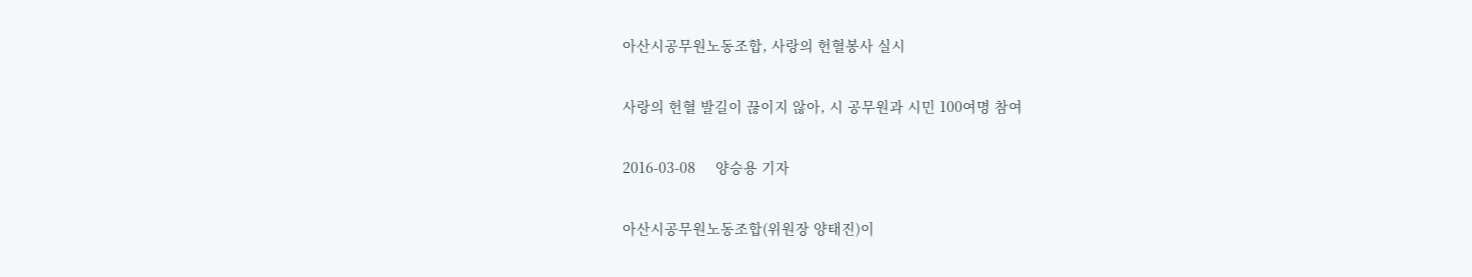아산시공무원노동조합, 사랑의 헌혈봉사 실시

사랑의 헌혈 발길이 끊이지 않아, 시 공무원과 시민 100여명 참여

2016-03-08     양승용 기자

아산시공무원노동조합(위원장 양태진)이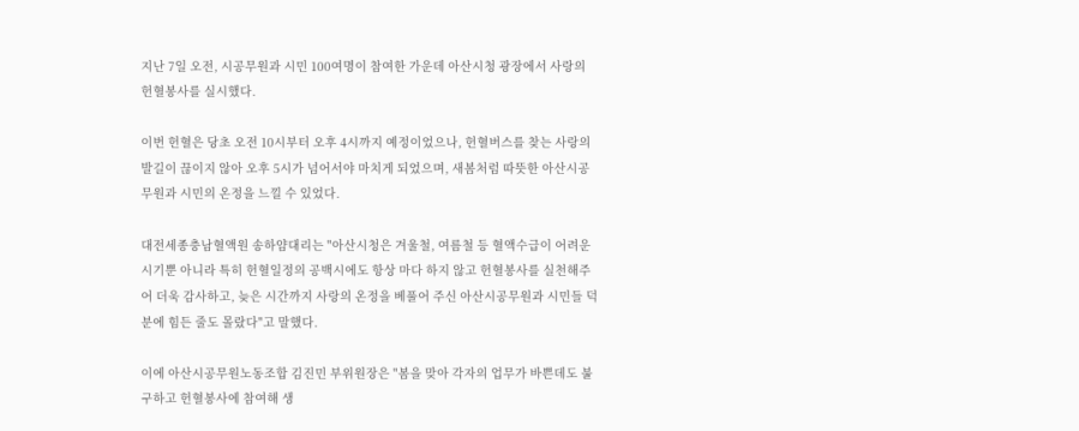지난 7일 오전, 시공무원과 시민 100여명이 참여한 가운데 아산시청 광장에서 사랑의 헌혈봉사를 실시했다.

이번 헌혈은 당초 오전 10시부터 오후 4시까지 예정이었으나, 헌혈버스를 찾는 사랑의 발길이 끊이지 않아 오후 5시가 넘어서야 마치게 되었으며, 새봄처럼 따뜻한 아산시공무원과 시민의 온정을 느낄 수 있었다.

대전세종충남혈액원 송하얌대리는 "아산시청은 겨울철, 여름철 등 혈액수급이 어려운 시기뿐 아니라 특히 헌혈일정의 공백시에도 항상 마다 하지 않고 헌혈봉사를 실천해주어 더욱 감사하고, 늦은 시간까지 사랑의 온정을 베풀어 주신 아산시공무원과 시민들 덕분에 힘든 줄도 몰랐다"고 말했다.

이에 아산시공무원노동조합 김진민 부위원장은 "봄을 맞아 각자의 업무가 바쁜데도 불구하고 헌혈봉사에 참여해 생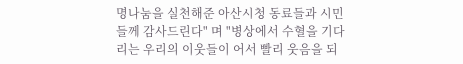명나눔을 실천해준 아산시청 동료들과 시민들께 감사드린다" 며 "병상에서 수혈을 기다리는 우리의 이웃들이 어서 빨리 웃음을 되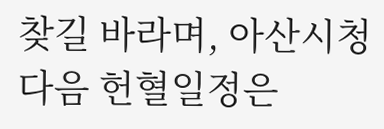찾길 바라며, 아산시청 다음 헌혈일정은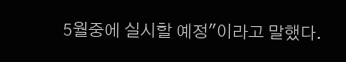5월중에 실시할 예정"이라고 말했다.